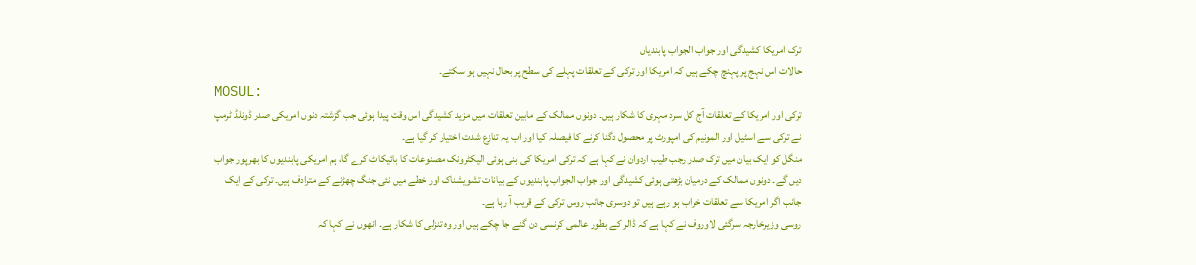ترک امریکا کشیدگی اور جواب الجواب پابندیاں
حالات اس نہج پر پہنچ چکے ہیں کہ امریکا اور ترکی کے تعلقات پہلے کی سطح پر بحال نہیں ہو سکتے۔
MOSUL:
ترکی اور امریکا کے تعلقات آج کل سرد مہری کا شکار ہیں۔ دونوں ممالک کے مابین تعلقات میں مزید کشیدگی اس وقت پیدا ہوئی جب گزشتہ دنوں امریکی صدر ڈونلڈ ٹرمپ نے ترکی سے اسٹیل اور المونیم کی امپورٹ پر محصول دگنا کرنے کا فیصلہ کیا اور اب یہ تنازع شدت اختیار کر گیا ہے۔
منگل کو ایک بیان میں ترک صدر رجب طیب اردوان نے کہا ہے کہ ترکی امریکا کی بنی ہوئی الیکٹرونک مصنوعات کا بائیکاٹ کرے گا، ہم امریکی پابندیوں کا بھرپور جواب دیں گے۔ دونوں ممالک کے درمیان بڑھتی ہوئی کشیدگی اور جواب الجواب پابندیوں کے بیانات تشویشناک اور خطے میں نئی جنگ چھڑنے کے مترادف ہیں۔ ترکی کے ایک جانب اگر امریکا سے تعلقات خراب ہو رہے ہیں تو دوسری جانب روس ترکی کے قریب آ رہا ہے۔
روسی وزیرخارجہ سرگئی لاوروف نے کہا ہے کہ ڈالر کے بطور عالمی کرنسی دن گنے جا چکے ہیں اور وہ تنزلی کا شکار ہے۔ انھوں نے کہا کہ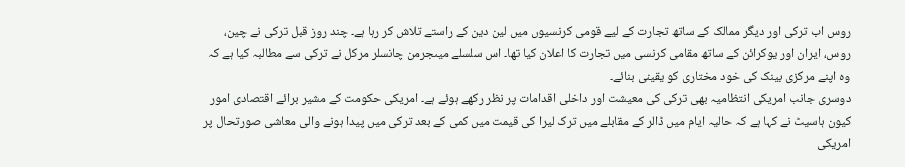روس اب ترکی اور دیگر ممالک کے ساتھ تجارت کے لیے قومی کرنسیوں میں لین دین کے راستے تلاش کر رہا ہے۔ چند روز قبل ترکی نے چین، روس، ایران اور یوکرائن کے ساتھ مقامی کرنسی میں تجارت کا اعلان کیا تھا۔ اس سلسلے میںجرمن چانسلر مرکل نے ترکی سے مطالبہ کیا ہے کہ وہ اپنے مرکزی بینک کی خود مختاری کو یقینی بنائے۔
دوسری جانب امریکی انتظامیہ بھی ترکی کی معیشت اور داخلی اقدامات پر نظر رکھے ہوئے ہے۔ امریکی حکومت کے مشیر برائے اقتصادی امور کیون ہاسیٹ نے کہا ہے کہ حالیہ ایام میں ڈالر کے مقابلے میں ترک لیرا کی قیمت میں کمی کے بعد ترکی میں پیدا ہونے والی معاشی صورتحال پر امریکی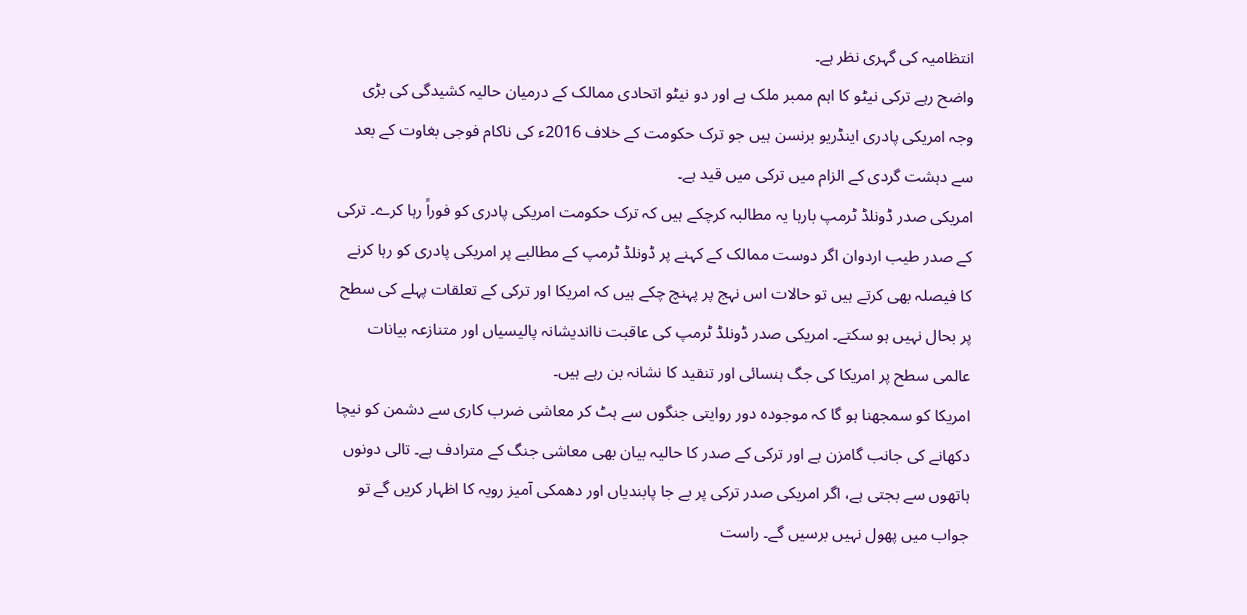انتظامیہ کی گہری نظر ہے۔
واضح رہے ترکی نیٹو کا اہم ممبر ملک ہے اور دو نیٹو اتحادی ممالک کے درمیان حالیہ کشیدگی کی بڑی وجہ امریکی پادری اینڈریو برنسن ہیں جو ترک حکومت کے خلاف 2016ء کی ناکام فوجی بغاوت کے بعد سے دہشت گردی کے الزام میں ترکی میں قید ہے۔
امریکی صدر ڈونلڈ ٹرمپ بارہا یہ مطالبہ کرچکے ہیں کہ ترک حکومت امریکی پادری کو فوراً رہا کرے۔ ترکی کے صدر طیب اردوان اگر دوست ممالک کے کہنے پر ڈونلڈ ٹرمپ کے مطالبے پر امریکی پادری کو رہا کرنے کا فیصلہ بھی کرتے ہیں تو حالات اس نہج پر پہنچ چکے ہیں کہ امریکا اور ترکی کے تعلقات پہلے کی سطح پر بحال نہیں ہو سکتے۔ امریکی صدر ڈونلڈ ٹرمپ کی عاقبت نااندیشانہ پالیسیاں اور متنازعہ بیانات عالمی سطح پر امریکا کی جگ ہنسائی اور تنقید کا نشانہ بن رہے ہیں۔
امریکا کو سمجھنا ہو گا کہ موجودہ دور روایتی جنگوں سے ہٹ کر معاشی ضرب کاری سے دشمن کو نیچا دکھانے کی جانب گامزن ہے اور ترکی کے صدر کا حالیہ بیان بھی معاشی جنگ کے مترادف ہے۔ تالی دونوں ہاتھوں سے بجتی ہے، اگر امریکی صدر ترکی پر بے جا پابندیاں اور دھمکی آمیز رویہ کا اظہار کریں گے تو جواب میں پھول نہیں برسیں گے۔ راست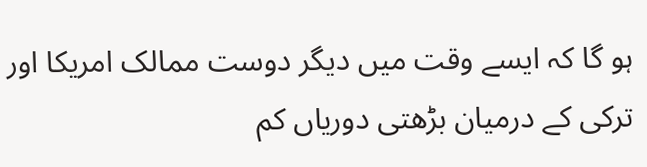ہو گا کہ ایسے وقت میں دیگر دوست ممالک امریکا اور ترکی کے درمیان بڑھتی دوریاں کم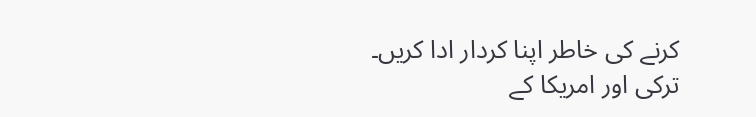کرنے کی خاطر اپنا کردار ادا کریں۔
ترکی اور امریکا کے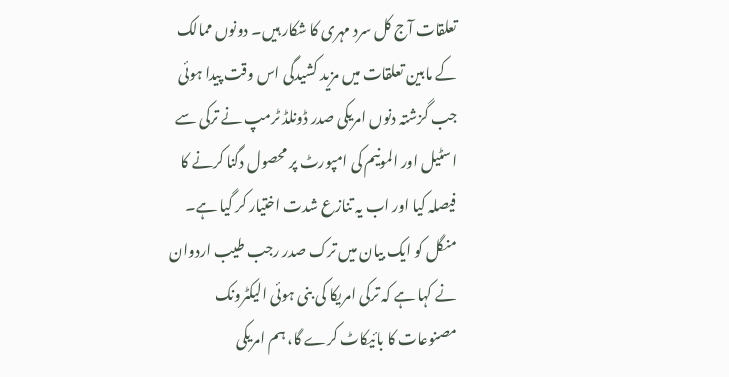تعلقات آج کل سرد مہری کا شکار ہیں۔ دونوں ممالک کے مابین تعلقات میں مزید کشیدگی اس وقت پیدا ہوئی جب گزشتہ دنوں امریکی صدر ڈونلڈ ٹرمپ نے ترکی سے اسٹیل اور المونیم کی امپورٹ پر محصول دگنا کرنے کا فیصلہ کیا اور اب یہ تنازع شدت اختیار کر گیا ہے۔
منگل کو ایک بیان میں ترک صدر رجب طیب اردوان نے کہا ہے کہ ترکی امریکا کی بنی ہوئی الیکٹرونک مصنوعات کا بائیکاٹ کرے گا، ہم امریکی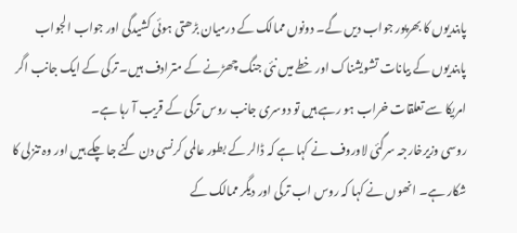پابندیوں کا بھرپور جواب دیں گے۔ دونوں ممالک کے درمیان بڑھتی ہوئی کشیدگی اور جواب الجواب پابندیوں کے بیانات تشویشناک اور خطے میں نئی جنگ چھڑنے کے مترادف ہیں۔ ترکی کے ایک جانب اگر امریکا سے تعلقات خراب ہو رہے ہیں تو دوسری جانب روس ترکی کے قریب آ رہا ہے۔
روسی وزیرخارجہ سرگئی لاوروف نے کہا ہے کہ ڈالر کے بطور عالمی کرنسی دن گنے جا چکے ہیں اور وہ تنزلی کا شکار ہے۔ انھوں نے کہا کہ روس اب ترکی اور دیگر ممالک کے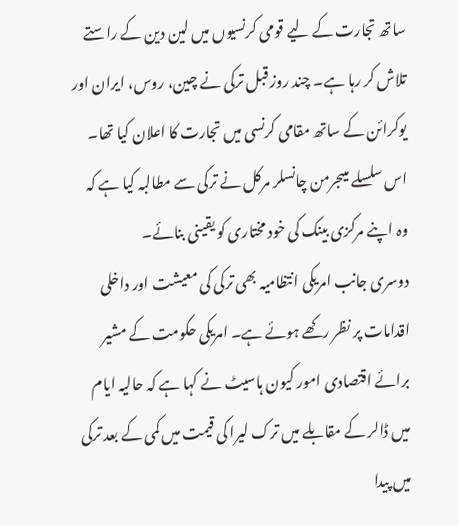ساتھ تجارت کے لیے قومی کرنسیوں میں لین دین کے راستے تلاش کر رہا ہے۔ چند روز قبل ترکی نے چین، روس، ایران اور یوکرائن کے ساتھ مقامی کرنسی میں تجارت کا اعلان کیا تھا۔ اس سلسلے میںجرمن چانسلر مرکل نے ترکی سے مطالبہ کیا ہے کہ وہ اپنے مرکزی بینک کی خود مختاری کو یقینی بنائے۔
دوسری جانب امریکی انتظامیہ بھی ترکی کی معیشت اور داخلی اقدامات پر نظر رکھے ہوئے ہے۔ امریکی حکومت کے مشیر برائے اقتصادی امور کیون ہاسیٹ نے کہا ہے کہ حالیہ ایام میں ڈالر کے مقابلے میں ترک لیرا کی قیمت میں کمی کے بعد ترکی میں پیدا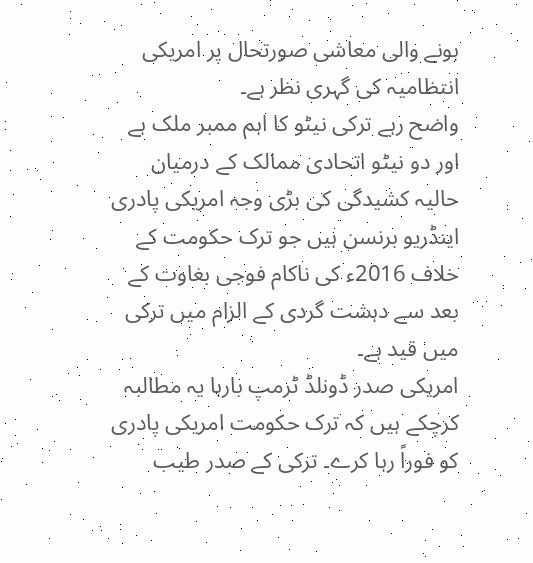ہونے والی معاشی صورتحال پر امریکی انتظامیہ کی گہری نظر ہے۔
واضح رہے ترکی نیٹو کا اہم ممبر ملک ہے اور دو نیٹو اتحادی ممالک کے درمیان حالیہ کشیدگی کی بڑی وجہ امریکی پادری اینڈریو برنسن ہیں جو ترک حکومت کے خلاف 2016ء کی ناکام فوجی بغاوت کے بعد سے دہشت گردی کے الزام میں ترکی میں قید ہے۔
امریکی صدر ڈونلڈ ٹرمپ بارہا یہ مطالبہ کرچکے ہیں کہ ترک حکومت امریکی پادری کو فوراً رہا کرے۔ ترکی کے صدر طیب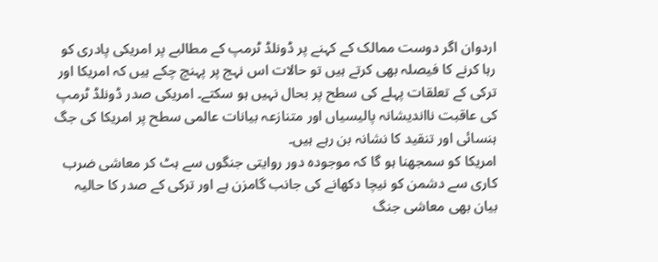اردوان اگر دوست ممالک کے کہنے پر ڈونلڈ ٹرمپ کے مطالبے پر امریکی پادری کو رہا کرنے کا فیصلہ بھی کرتے ہیں تو حالات اس نہج پر پہنچ چکے ہیں کہ امریکا اور ترکی کے تعلقات پہلے کی سطح پر بحال نہیں ہو سکتے۔ امریکی صدر ڈونلڈ ٹرمپ کی عاقبت نااندیشانہ پالیسیاں اور متنازعہ بیانات عالمی سطح پر امریکا کی جگ ہنسائی اور تنقید کا نشانہ بن رہے ہیں۔
امریکا کو سمجھنا ہو گا کہ موجودہ دور روایتی جنگوں سے ہٹ کر معاشی ضرب کاری سے دشمن کو نیچا دکھانے کی جانب گامزن ہے اور ترکی کے صدر کا حالیہ بیان بھی معاشی جنگ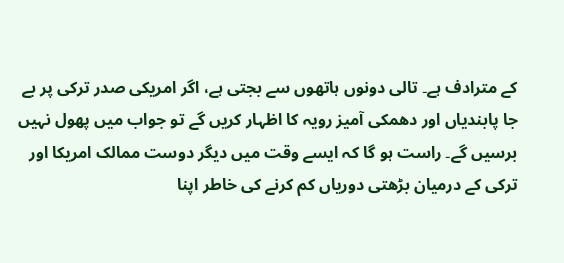کے مترادف ہے۔ تالی دونوں ہاتھوں سے بجتی ہے، اگر امریکی صدر ترکی پر بے جا پابندیاں اور دھمکی آمیز رویہ کا اظہار کریں گے تو جواب میں پھول نہیں برسیں گے۔ راست ہو گا کہ ایسے وقت میں دیگر دوست ممالک امریکا اور ترکی کے درمیان بڑھتی دوریاں کم کرنے کی خاطر اپنا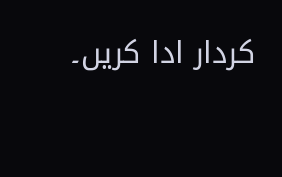کردار ادا کریں۔